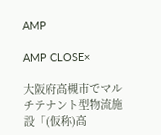AMP

AMP CLOSE×

大阪府高槻市でマルチテナント型物流施設「(仮称)高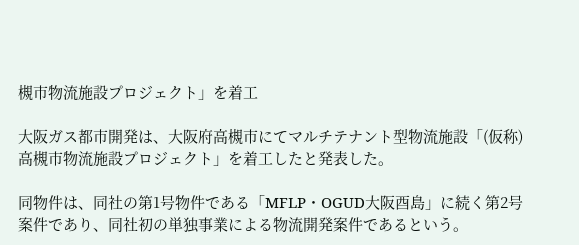槻市物流施設プロジェクト」を着工

大阪ガス都市開発は、大阪府高槻市にてマルチテナント型物流施設「(仮称)高槻市物流施設プロジェクト」を着工したと発表した。

同物件は、同社の第1号物件である「MFLP・OGUD大阪酉島」に続く第2号案件であり、同社初の単独事業による物流開発案件であるという。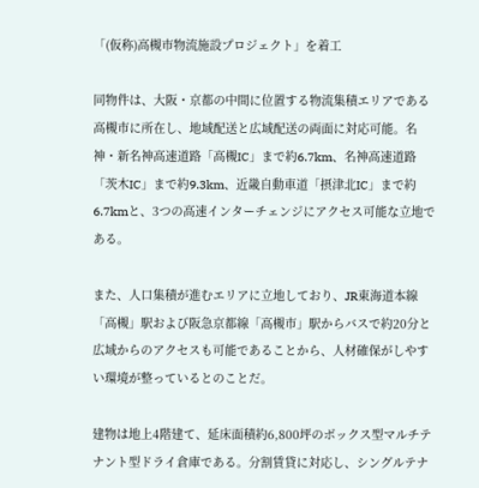「(仮称)高槻市物流施設プロジェクト」を着工

同物件は、大阪・京都の中間に位置する物流集積エリアである高槻市に所在し、地域配送と広域配送の両面に対応可能。名神・新名神高速道路「高槻IC」まで約6.7km、名神高速道路「茨木IC」まで約9.3km、近畿自動車道「摂津北IC」まで約6.7kmと、3つの高速インターチェンジにアクセス可能な立地である。

また、人口集積が進むエリアに立地しており、JR東海道本線「高槻」駅および阪急京都線「高槻市」駅からバスで約20分と広域からのアクセスも可能であることから、人材確保がしやすい環境が整っているとのことだ。

建物は地上4階建て、延床面積約6,800坪のボックス型マルチテナント型ドライ倉庫である。分割賃貸に対応し、シングルテナ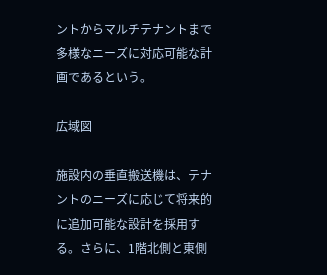ントからマルチテナントまで多様なニーズに対応可能な計画であるという。

広域図

施設内の垂直搬送機は、テナントのニーズに応じて将来的に追加可能な設計を採用する。さらに、1階北側と東側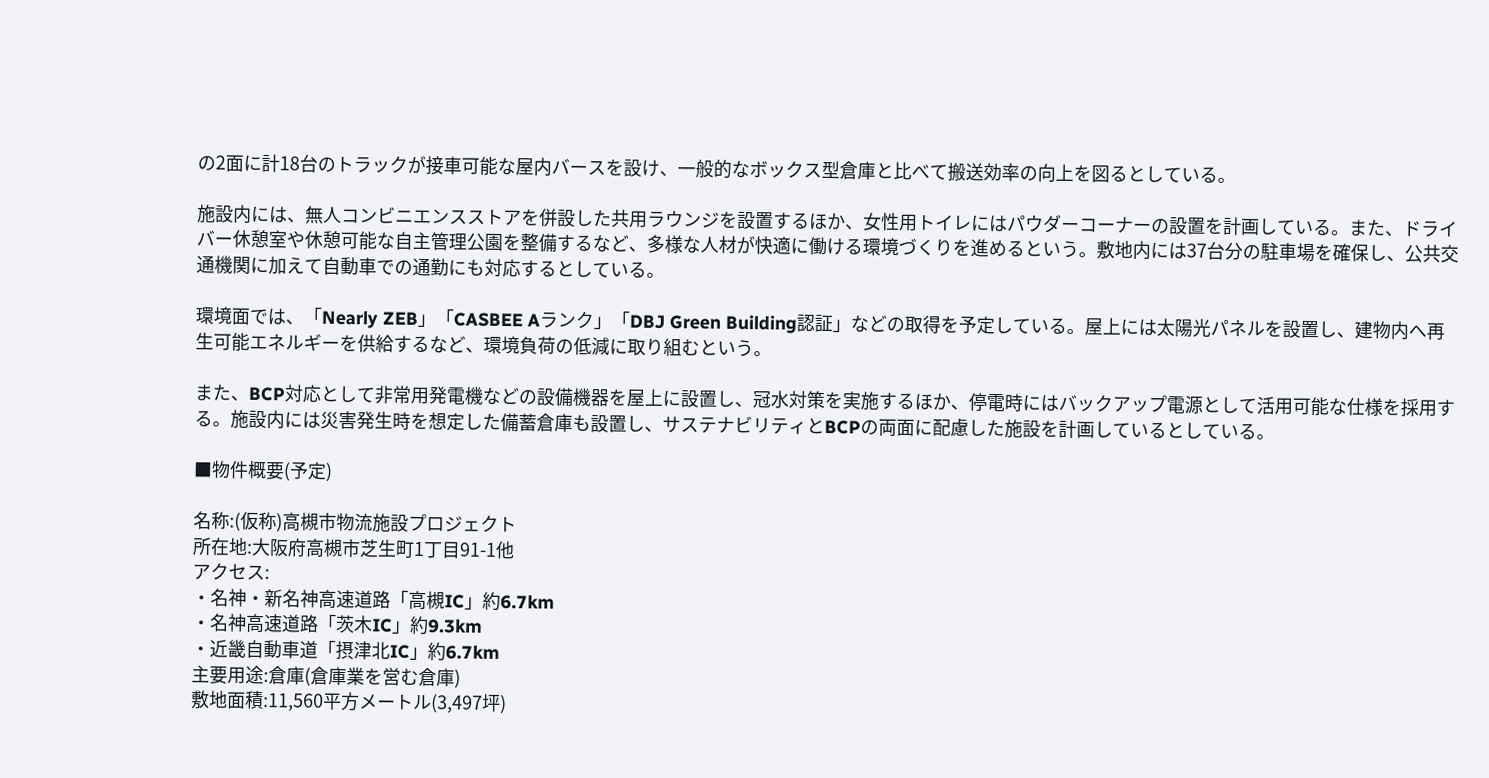の2面に計18台のトラックが接車可能な屋内バースを設け、一般的なボックス型倉庫と比べて搬送効率の向上を図るとしている。

施設内には、無人コンビニエンスストアを併設した共用ラウンジを設置するほか、女性用トイレにはパウダーコーナーの設置を計画している。また、ドライバー休憩室や休憩可能な自主管理公園を整備するなど、多様な人材が快適に働ける環境づくりを進めるという。敷地内には37台分の駐車場を確保し、公共交通機関に加えて自動車での通勤にも対応するとしている。

環境面では、「Nearly ZEB」「CASBEE Aランク」「DBJ Green Building認証」などの取得を予定している。屋上には太陽光パネルを設置し、建物内へ再生可能エネルギーを供給するなど、環境負荷の低減に取り組むという。

また、BCP対応として非常用発電機などの設備機器を屋上に設置し、冠水対策を実施するほか、停電時にはバックアップ電源として活用可能な仕様を採用する。施設内には災害発生時を想定した備蓄倉庫も設置し、サステナビリティとBCPの両面に配慮した施設を計画しているとしている。

■物件概要(予定)

名称:(仮称)高槻市物流施設プロジェクト
所在地:大阪府高槻市芝生町1丁目91-1他
アクセス:
・名神・新名神高速道路「高槻IC」約6.7km
・名神高速道路「茨木IC」約9.3km
・近畿自動車道「摂津北IC」約6.7km
主要用途:倉庫(倉庫業を営む倉庫)
敷地面積:11,560平方メートル(3,497坪)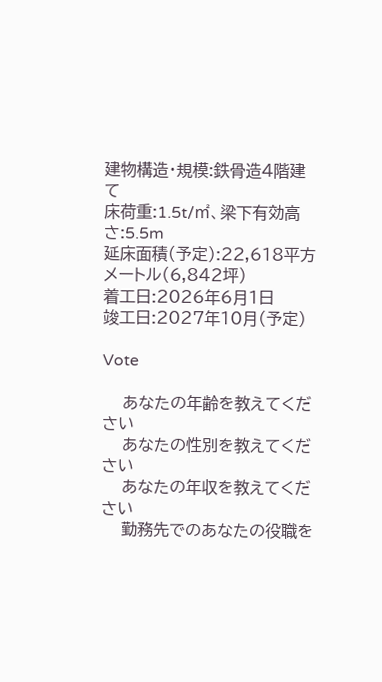建物構造・規模:鉄骨造4階建て
床荷重:1.5t/㎡、梁下有効高さ:5.5m
延床面積(予定):22,618平方メートル(6,842坪)
着工日:2026年6月1日
竣工日:2027年10月(予定)

Vote

    あなたの年齢を教えてください
    あなたの性別を教えてください
    あなたの年収を教えてください
    勤務先でのあなたの役職を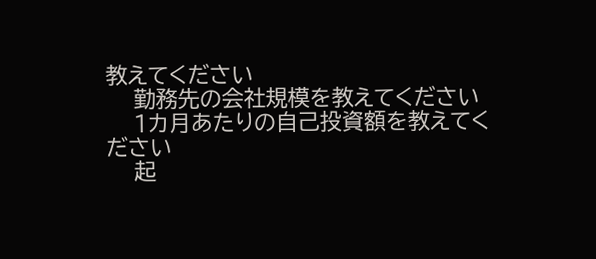教えてください
    勤務先の会社規模を教えてください
    1カ月あたりの自己投資額を教えてください
    起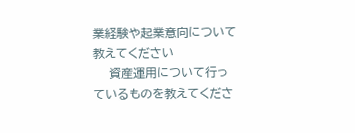業経験や起業意向について教えてください
    資産運用について行っているものを教えてくださ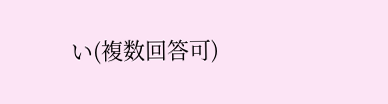い(複数回答可)